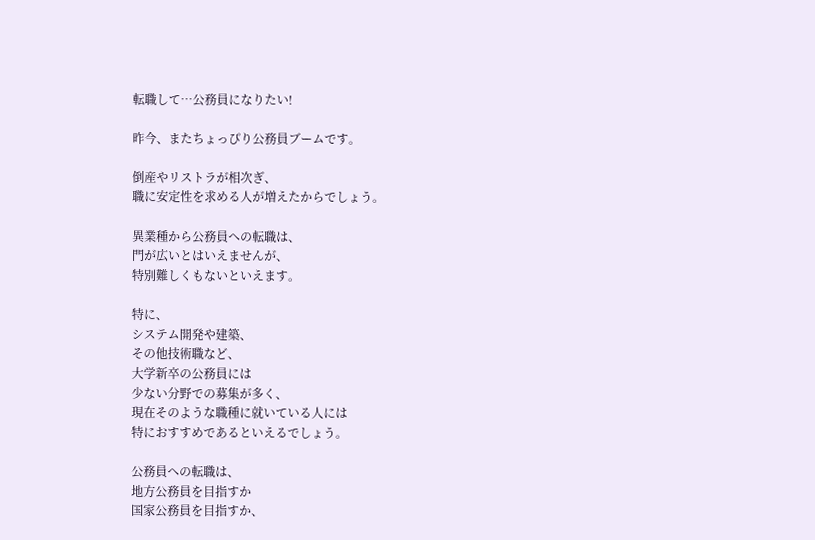転職して…公務員になりたい!

昨今、またちょっぴり公務員ブームです。

倒産やリストラが相次ぎ、
職に安定性を求める人が増えたからでしょう。

異業種から公務員への転職は、
門が広いとはいえませんが、
特別難しくもないといえます。

特に、
システム開発や建築、
その他技術職など、
大学新卒の公務員には
少ない分野での募集が多く、
現在そのような職種に就いている人には
特におすすめであるといえるでしょう。

公務員への転職は、
地方公務員を目指すか
国家公務員を目指すか、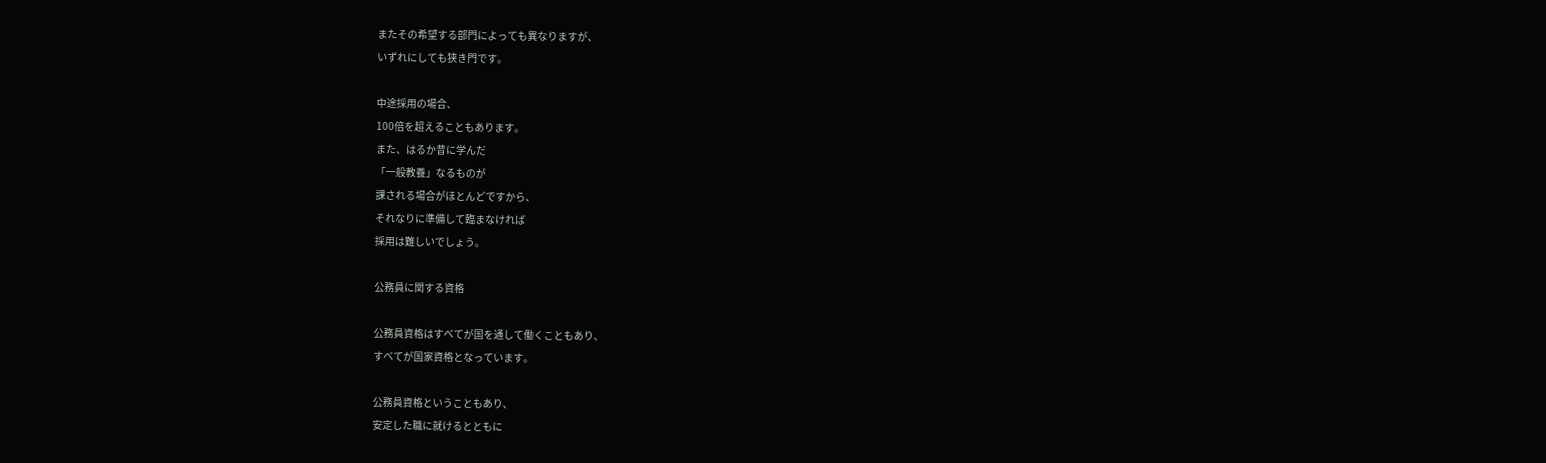またその希望する部門によっても異なりますが、
いずれにしても狭き門です。

中途採用の場合、
100倍を超えることもあります。
また、はるか昔に学んだ
「一般教養」なるものが
課される場合がほとんどですから、
それなりに準備して臨まなければ
採用は難しいでしょう。

公務員に関する資格

公務員資格はすべてが国を通して働くこともあり、
すべてが国家資格となっています。

公務員資格ということもあり、
安定した職に就けるとともに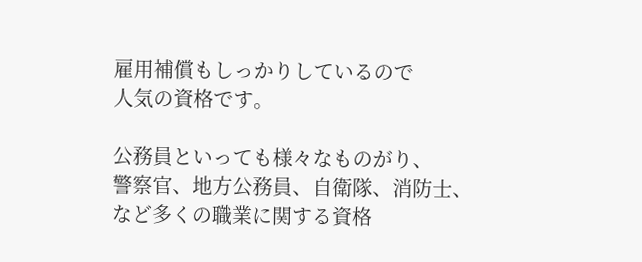雇用補償もしっかりしているので
人気の資格です。

公務員といっても様々なものがり、
警察官、地方公務員、自衛隊、消防士、
など多くの職業に関する資格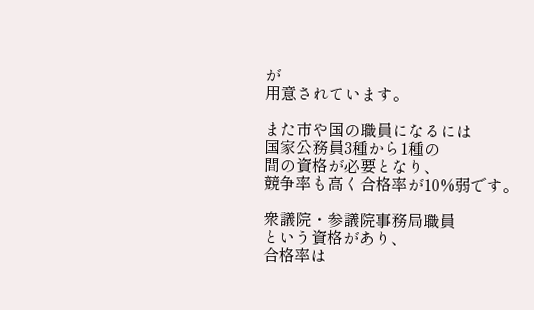が
用意されています。

また市や国の職員になるには
国家公務員3種から1種の
間の資格が必要となり、
競争率も高く合格率が10%弱です。

衆議院・参議院事務局職員
という資格があり、
合格率は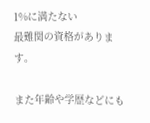1%に満たない
最難関の資格があります。

また年齢や学歴などにも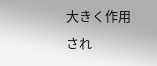大きく作用され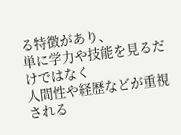る特徴があり、
単に学力や技能を見るだけではなく
人間性や経歴などが重視される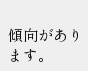傾向があります。